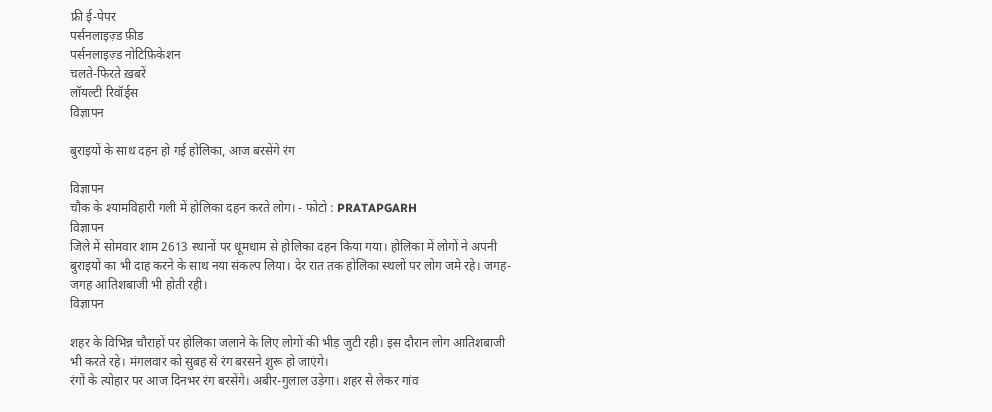फ्री ई-पेपर
पर्सनलाइज़्ड फ़ीड
पर्सनलाइज़्ड नोटिफ़िकेशन
चलते-फिरते ख़बरें
लॉयल्टी रिवॉर्ड्स
विज्ञापन

बुराइयों के साथ दहन हो गई होलिका, आज बरसेंगे रंग

विज्ञापन
चौक के श्यामविहारी गली में होलिका दहन करते लोग। - फोटो : PRATAPGARH
विज्ञापन
जिले में सोमवार शाम 2613 स्थानों पर धूमधाम से होलिका दहन किया गया। होलिका में लोगों ने अपनी बुराइयों का भी दाह करने के साथ नया संकल्प लिया। देर रात तक होलिका स्थलों पर लोग जमे रहे। जगह-जगह आतिशबाजी भी होती रही।
विज्ञापन

शहर के विभिन्न चौराहों पर होलिका जलाने के लिए लोगों की भीड़ जुटी रही। इस दौरान लोग आतिशबाजी भी करते रहे। मंगलवार को सुबह से रंग बरसने शुरू हो जाएंगे।
रंगों के त्योहार पर आज दिनभर रंग बरसेंगे। अबीर-गुलाल उड़ेगा। शहर से लेकर गांव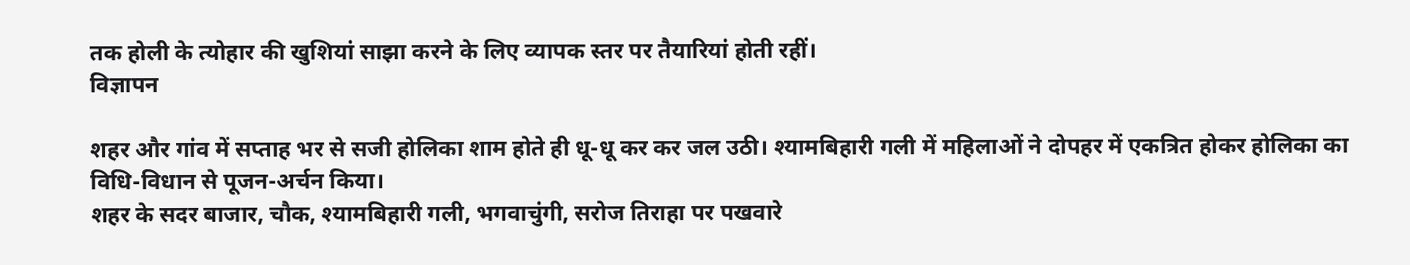तक होली के त्योहार की खुशियां साझा करने के लिए व्यापक स्तर पर तैयारियां होती रहीं।
विज्ञापन

शहर और गांव में सप्ताह भर से सजी होलिका शाम होते ही धू-धू कर कर जल उठी। श्यामबिहारी गली में महिलाओं ने दोपहर में एकत्रित होकर होलिका का विधि-विधान से पूजन-अर्चन किया।
शहर के सदर बाजार, चौक, श्यामबिहारी गली, भगवाचुंगी, सरोज तिराहा पर पखवारे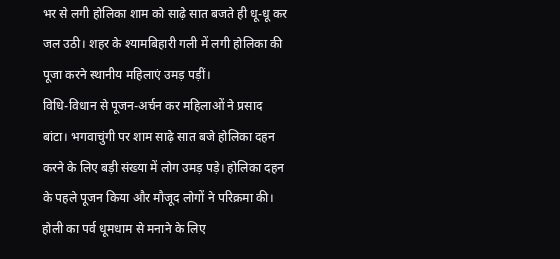भर से लगी होलिका शाम को साढ़े सात बजते ही धू-धू कर जल उठी। शहर के श्यामबिहारी गली में लगी होलिका की पूजा करने स्थानीय महिलाएं उमड़ पड़ीं।
विधि-विधान से पूजन-अर्चन कर महिलाओं ने प्रसाद बांटा। भगवाचुंगी पर शाम साढ़े सात बजे होलिका दहन करने के लिए बड़ी संख्या में लोग उमड़ पड़े। होलिका दहन के पहले पूजन किया और मौजूद लोगों ने परिक्रमा की।
होली का पर्व धूमधाम से मनाने के लिए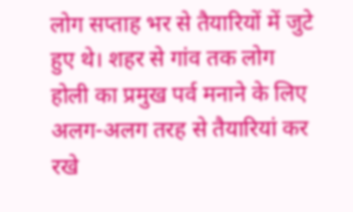लोग सप्ताह भर से तैयारियों में जुटे हुए थे। शहर से गांव तक लोग होली का प्रमुख पर्व मनाने के लिए अलग-अलग तरह से तैयारियां कर रखे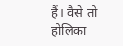हैं। वैसे तो होलिका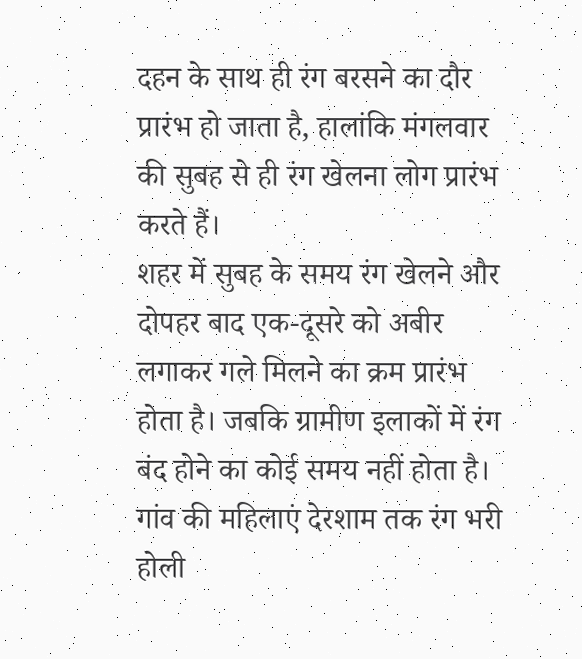दहन के साथ ही रंग बरसने का दौर प्रारंभ हो जाता है, हालांकि मंगलवार की सुबह से ही रंग खेलना लोग प्रारंभ करते हैं।
शहर में सुबह के समय रंग खेलने और दोपहर बाद एक-दूसरे को अबीर लगाकर गले मिलने का क्रम प्रारंभ होता है। जबकि ग्रामीण इलाकों में रंग बंद होने का कोई समय नहीं होता है। गांव की महिलाएं देरशाम तक रंग भरी होली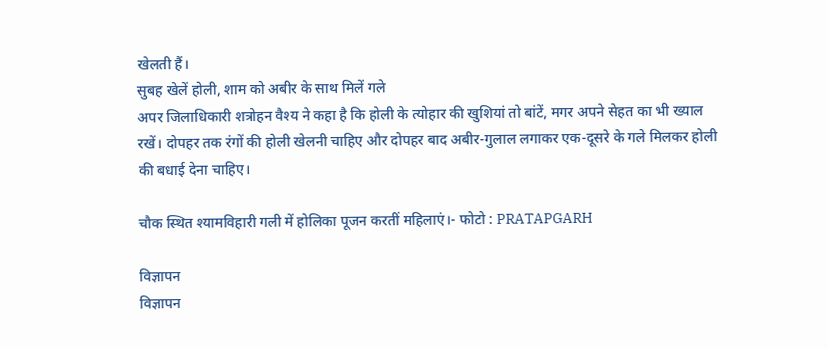खेलती हैं।
सुबह खेलें होली, शाम को अबीर के साथ मिलें गले
अपर जिलाधिकारी शत्रोहन वैश्य ने कहा है कि होली के त्योहार की खुशियां तो बांटें, मगर अपने सेहत का भी ख्याल रखें। दोपहर तक रंगों की होली खेलनी चाहिए और दोपहर बाद अबीर-गुलाल लगाकर एक-दूसरे के गले मिलकर होली की बधाई देना चाहिए।

चौक स्थित श्यामविहारी गली में होलिका पूजन करतीं महिलाएं।- फोटो : PRATAPGARH

विज्ञापन
विज्ञापन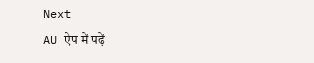Next
AU ऐप में पढ़ें